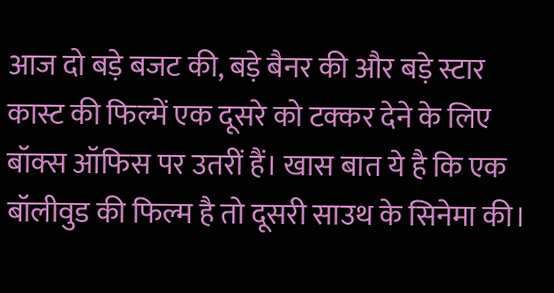आज दो बड़े बजट की, बड़े बैनर की और बड़े स्टार कास्ट की फिल्में एक दूसरे को टक्कर देने के लिए बॉक्स ऑफिस पर उतरीं हैं। खास बात ये है कि एक बॉलीवुड की फिल्म है तो दूसरी साउथ के सिनेमा की।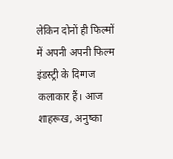लेकिन दोनों ही फिल्मों में अपनी अपनी फिल्म इंडस्ट्री के दिग्गज कलाकार हैं। आज शाहरूख, अनुष्का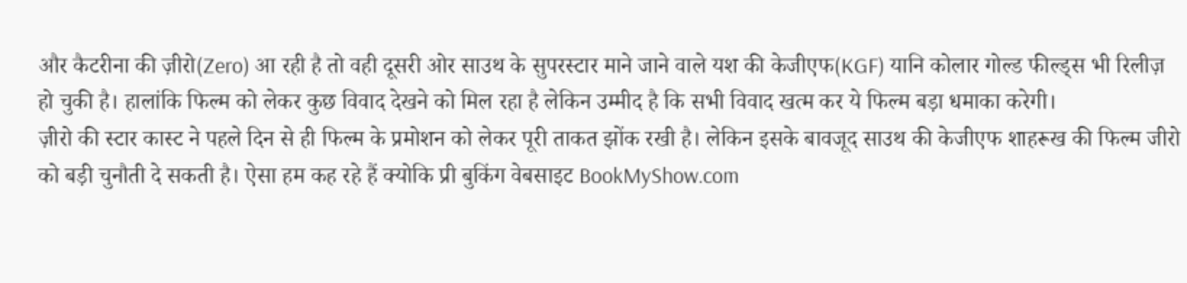और कैटरीना की ज़ीरो(Zero) आ रही है तो वही दूसरी ओर साउथ के सुपरस्टार माने जाने वाले यश की केजीएफ(KGF) यानि कोलार गोल्ड फील्ड्स भी रिलीज़ हो चुकी है। हालांकि फिल्म को लेकर कुछ विवाद देखने को मिल रहा है लेकिन उम्मीद है कि सभी विवाद खत्म कर ये फिल्म बड़ा धमाका करेगी।
ज़ीरो की स्टार कास्ट ने पहले दिन से ही फिल्म के प्रमोशन को लेकर पूरी ताकत झोंक रखी है। लेकिन इसके बावजूद साउथ की केजीएफ शाहरूख की फिल्म जीरो को बड़ी चुनौती दे सकती है। ऐसा हम कह रहे हैं क्योकि प्री बुकिंग वेबसाइट BookMyShow.com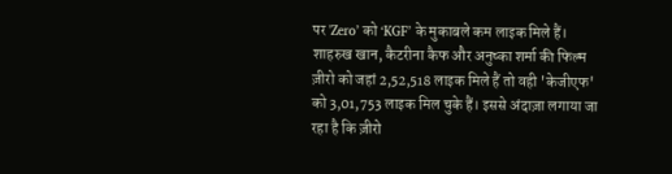पर 'Zero’ को ‘KGF’ के मुकाबले कम लाइक मिले हैं। शाहरुख खान, कैटरीना कैफ और अनुष्का शर्मा की फिल्म ज़ीरो को जहां 2,52,518 लाइक मिले हैं तो वही 'केजीएफ' को 3,01,753 लाइक मिल चुके हैं। इससे अंदाज़ा लगाया जा रहा है कि ज़ीरो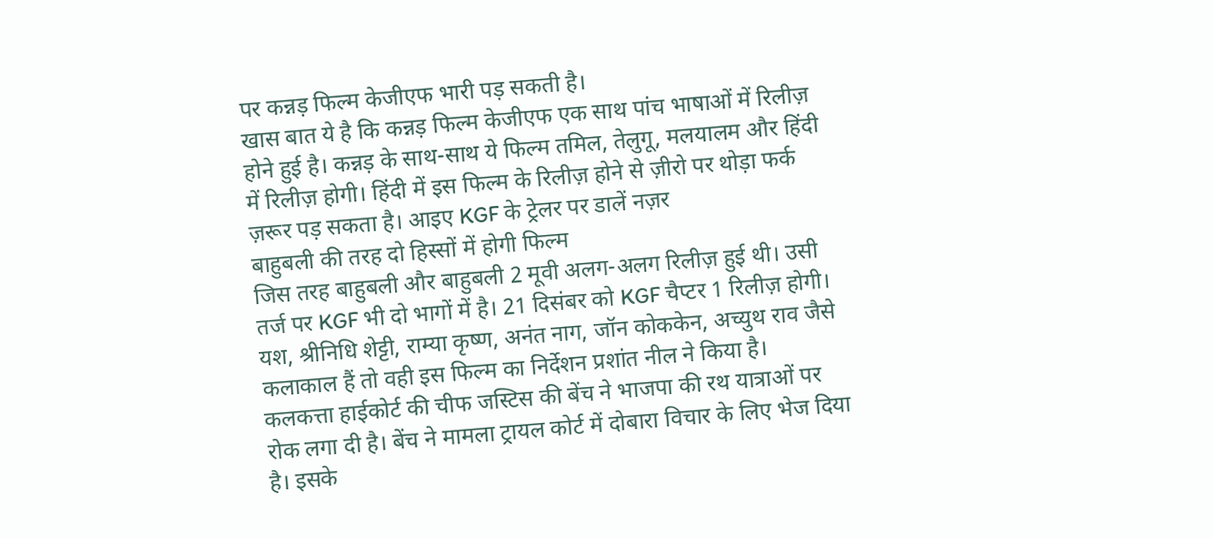पर कन्नड़ फिल्म केजीएफ भारी पड़ सकती है।
खास बात ये है कि कन्नड़ फिल्म केजीएफ एक साथ पांच भाषाओं में रिलीज़ होने हुई है। कन्नड़ के साथ-साथ ये फिल्म तमिल, तेलुगू, मलयालम और हिंदी में रिलीज़ होगी। हिंदी में इस फिल्म के रिलीज़ होने से ज़ीरो पर थोड़ा फर्क ज़रूर पड़ सकता है। आइए KGF के ट्रेलर पर डालें नज़र
बाहुबली की तरह दो हिस्सों में होगी फिल्म
जिस तरह बाहुबली और बाहुबली 2 मूवी अलग-अलग रिलीज़ हुई थी। उसी तर्ज पर KGF भी दो भागों में है। 21 दिसंबर को KGF चैप्टर 1 रिलीज़ होगी। यश, श्रीनिधि शेट्टी, राम्या कृष्ण, अनंत नाग, जॉन कोककेन, अच्युथ राव जैसे कलाकाल हैं तो वही इस फिल्म का निर्देशन प्रशांत नील ने किया है।
कलकत्ता हाईकोर्ट की चीफ जस्टिस की बेंच ने भाजपा की रथ यात्राओं पर रोक लगा दी है। बेंच ने मामला ट्रायल कोर्ट में दोबारा विचार के लिए भेज दिया है। इसके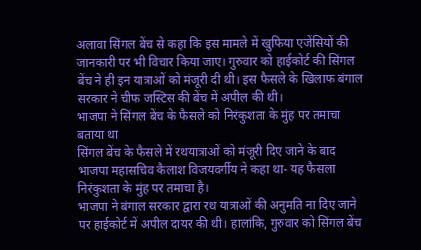अलावा सिंगल बेंच से कहा कि इस मामले में खुफिया एजेंसियों की जानकारी पर भी विचार किया जाए। गुरुवार को हाईकोर्ट की सिंगल बेंच ने ही इन यात्राओं को मंजूरी दी थी। इस फैसले के खिलाफ बंगाल सरकार ने चीफ जस्टिस की बेंच में अपील की थी।
भाजपा ने सिंगल बेंच के फैसले को निरंकुशता के मुंह पर तमाचा बताया था
सिंगल बेंच के फैसले में रथयात्राओं को मंजूरी दिए जाने के बाद भाजपा महासचिव कैलाश विजयवर्गीय ने कहा था- यह फैसला निरंकुशता के मुंह पर तमाचा है।
भाजपा ने बंगाल सरकार द्वारा रथ यात्राओं की अनुमति ना दिए जाने पर हाईकोर्ट में अपील दायर की थी। हालांकि, गुरुवार को सिंगल बेंच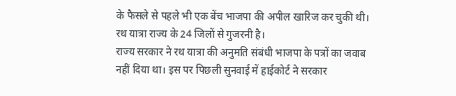के फैसले से पहले भी एक बेंच भाजपा की अपील खारिज कर चुकी थी। रथ यात्रा राज्य के 24 जिलों से गुजरनी है।
राज्य सरकार ने रथ यात्रा की अनुमति संबंधी भाजपा के पत्रों का जवाब नहीं दिया था। इस पर पिछली सुनवाई में हाईकोर्ट ने सरकार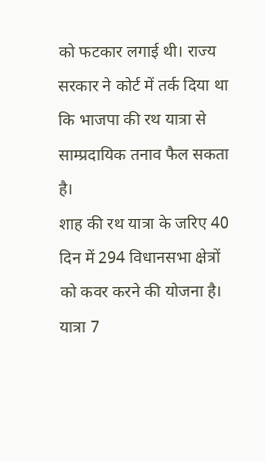को फटकार लगाई थी। राज्य सरकार ने कोर्ट में तर्क दिया था कि भाजपा की रथ यात्रा से साम्प्रदायिक तनाव फैल सकता है।
शाह की रथ यात्रा के जरिए 40 दिन में 294 विधानसभा क्षेत्रों को कवर करने की योजना है। यात्रा 7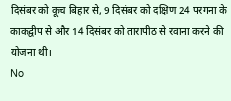दिसंबर को कूच बिहार से, 9 दिसंबर को दक्षिण 24 परगना के काकद्वीप से और 14 दिसंबर को तारापीठ से रवाना करने की योजना थी।
No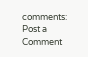comments:
Post a Comment